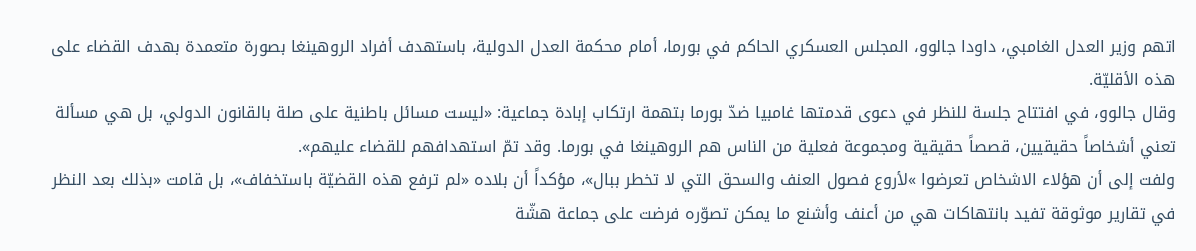اتهم وزير العدل الغامبي، داودا جالوو، المجلس العسكري الحاكم في بورما، أمام محكمة العدل الدولية، باستهدف أفراد الروهينغا بصورة متعمدة بهدف القضاء على هذه الأقليّة.
وقال جالوو، في افتتاح جلسة للنظر في دعوى قدمتها غامبيا ضدّ بورما بتهمة ارتكاب إبادة جماعية: «ليست مسائل باطنية على صلة بالقانون الدولي، بل هي مسألة تعني أشخاصاً حقيقيين، قصصاً حقيقية ومجموعة فعلية من الناس هم الروهينغا في بورما. وقد تمّ استهدافهم للقضاء عليهم».
ولفت إلى أن هؤلاء الاشخاص تعرضوا »لأروع فصول العنف والسحق التي لا تخطر ببال»، مؤكداً أن بلاده «لم ترفع هذه القضيّة باستخفاف»، بل قامت «بذلك بعد النظر في تقارير موثوقة تفيد بانتهاكات هي من أعنف وأشنع ما يمكن تصوّره فرضت على جماعة هشّة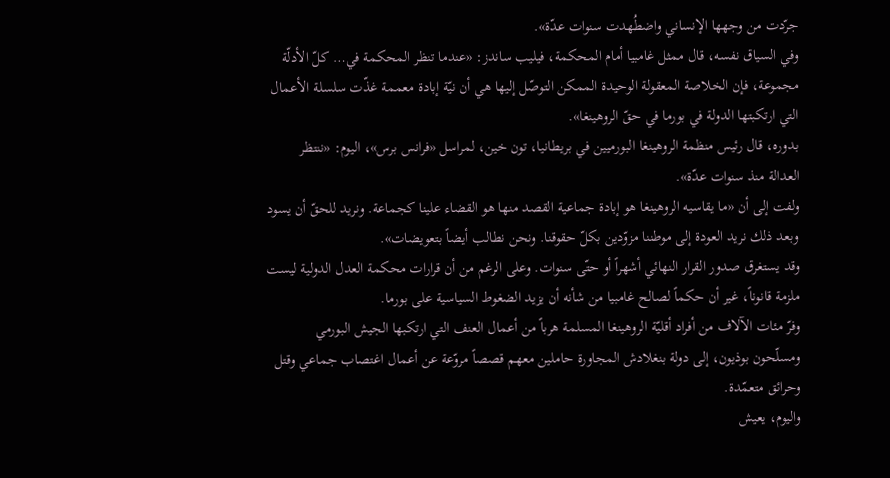جرّدت من وجهها الإنساني واضطُهدت سنوات عدّة».
وفي السياق نفسه، قال ممثل غامبيا أمام المحكمة، فيليب ساندز: «عندما تنظر المحكمة في… كلّ الأدلّة مجموعة، فإن الخلاصة المعقولة الوحيدة الممكن التوصّل إليها هي أن نيّة إبادة معممة غذّت سلسلة الأعمال التي ارتكبتها الدولة في بورما في حقّ الروهينغا».
بدوره، قال رئيس منظمة الروهينغا البورميين في بريطانيا، تون خين، لمراسل «فرانس برس»، اليوم: «ننتظر العدالة منذ سنوات عدّة».
ولفت إلى أن «ما يقاسيه الروهينغا هو إبادة جماعية القصد منها هو القضاء علينا كجماعة. ونريد للحقّ أن يسود وبعد ذلك نريد العودة إلى موطننا مزوّدين بكلّ حقوقنا. ونحن نطالب أيضاً بتعويضات».
وقد يستغرق صدور القرار النهائي أشهراً أو حتّى سنوات. وعلى الرغم من أن قرارات محكمة العدل الدولية ليست ملزمة قانوناً، غير أن حكماً لصالح غامبيا من شأنه أن يزيد الضغوط السياسية على بورما.
وفرّ مئات الآلاف من أفراد أقليّة الروهينغا المسلمة هرباً من أعمال العنف التي ارتكبها الجيش البورمي ومسلّحون بوذيون، إلى دولة بنغلادش المجاورة حاملين معهم قصصاً مروّعة عن أعمال اغتصاب جماعي وقتل وحرائق متعمّدة.
واليوم، يعيش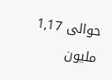حوالى 1,17 مليون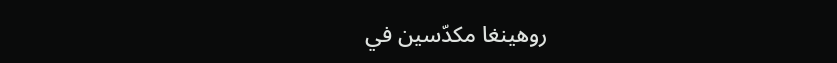روهينغا مكدّسين في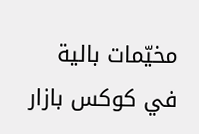مخيّمات بالية في كوكس بازار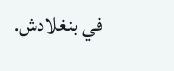في بنغلادش.